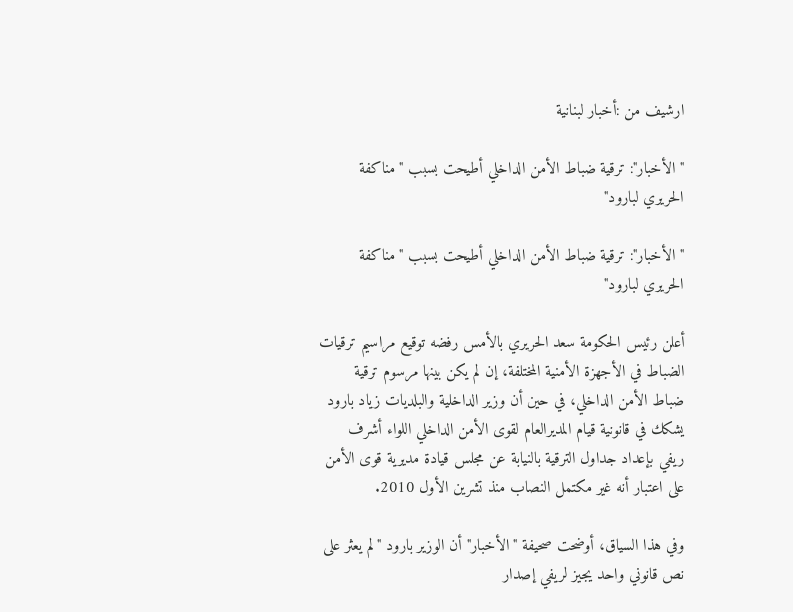ارشيف من :أخبار لبنانية

"الأخبار": ترقية ضباط الأمن الداخلي أطيحت بسبب "مناكفة الحريري لبارود"

"الأخبار": ترقية ضباط الأمن الداخلي أطيحت بسبب "مناكفة الحريري لبارود"

أعلن رئيس الحكومة سعد الحريري بالأمس رفضه توقيع مراسيم ترقيات الضباط في الأجهزة الأمنية المختلفة، إن لم يكن بينها مرسوم ترقية ضباط الأمن الداخلي، في حين أن وزير الداخلية والبلديات زياد بارود يشكك في قانونية قيام المديرالعام لقوى الأمن الداخلي اللواء أشرف ريفي بإعداد جداول الترقية بالنيابة عن مجلس قيادة مديرية قوى الأمن على اعتبار أنه غير مكتمل النصاب منذ تشرين الأول 2010.

وفي هذا السياق، أوضحت صحيفة "الأخبار" أن الوزير بارود "لم يعثر على نص قانوني واحد يجيز لريفي إصدار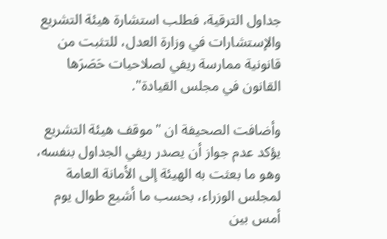جداول الترقية، فطلب استشارة هيئة التشريع والإستشارات في وزارة العدل، للتثبت من قانونية ممارسة ريفي لصلاحيات حَصَرَها القانون في مجلس القيادة".

وأضافت الصحيفة ان "موقف هيئة التشريع يؤكد عدم جواز أن يصدر ريفي الجداول بنفسه، وهو ما بعثت به الهيئة إلى الأمانة العامة لمجلس الوزراء، بحسب ما أشيع طوال يوم أمس بين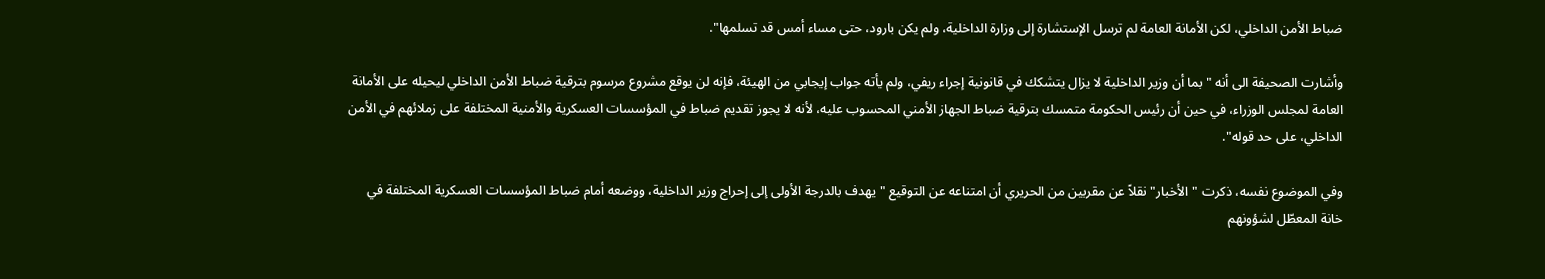ضباط الأمن الداخلي، لكن الأمانة العامة لم ترسل الإستشارة إلى وزارة الداخلية، ولم يكن بارود، حتى مساء أمس قد تسلمها".

وأشارت الصحيفة الى أنه "بما أن وزير الداخلية لا يزال يتشكك في قانونية إجراء ريفي، ولم يأته جواب إيجابي من الهيئة، فإنه لن يوقع مشروع مرسوم بترقية ضباط الأمن الداخلي ليحيله على الأمانة العامة لمجلس الوزراء، في حين أن رئيس الحكومة متمسك بترقية ضباط الجهاز الأمني المحسوب عليه، لأنه لا يجوز تقديم ضباط في المؤسسات العسكرية والأمنية المختلفة على زملائهم في الأمن الداخلي، على حد قوله".

وفي الموضوع نفسه، ذكرت "الأخبار" نقلاً عن مقربين من الحريري أن امتناعه عن التوقيع "يهدف بالدرجة الأولى إلى إحراج وزير الداخلية، ووضعه أمام ضباط المؤسسات العسكرية المختلفة في خانة المعطّل لشؤونهم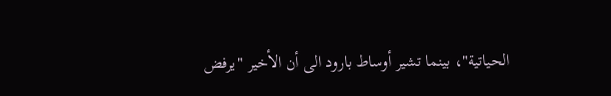الحياتية"، بينما تشير أوساط بارود الى أن الأخير "يرفض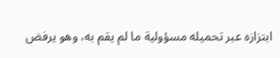ابتزازه عبر تحميله مسؤولية ما لم يقم به، وهو يرفض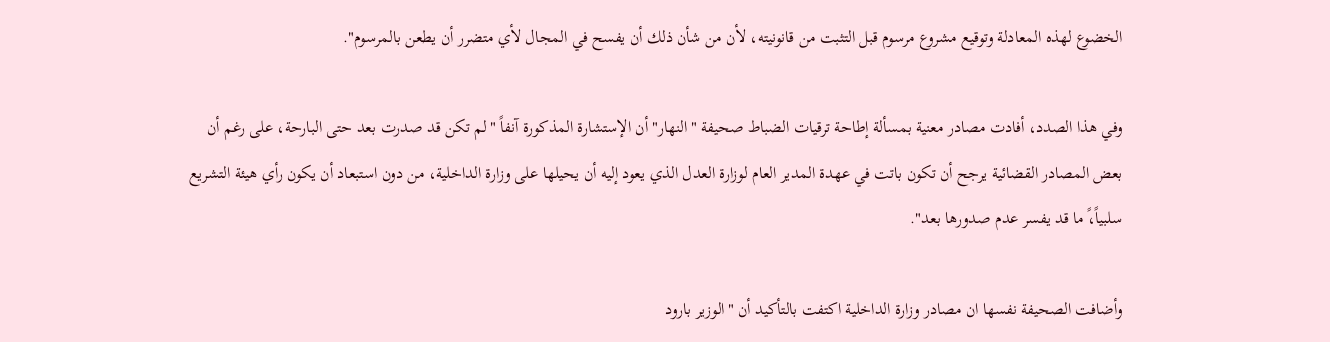الخضوع لهذه المعادلة وتوقيع مشروع مرسوم قبل التثبت من قانونيته، لأن من شأن ذلك أن يفسح في المجال لأي متضرر أن يطعن بالمرسوم".

وفي هذا الصدد، أفادت مصادر معنية بمسألة إطاحة ترقيات الضباط صحيفة "النهار" أن الإستشارة المذكورة آنفاً "لم تكن قد صدرت بعد حتى البارحة، على رغم أن بعض المصادر القضائية يرجح أن تكون باتت في عهدة المدير العام لوزارة العدل الذي يعود إليه أن يحيلها على وزارة الداخلية، من دون استبعاد أن يكون رأي هيئة التشريع سلبياً،ً ما قد يفسر عدم صدورها بعد".

وأضافت الصحيفة نفسها ان مصادر وزارة الداخلية اكتفت بالتأكيد أن "الوزير بارود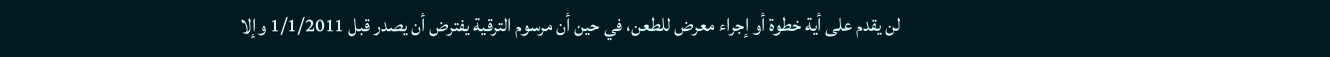لن يقدم على أية خطوة أو إجراء معرض للطعن، في حين أن مرسوم الترقية يفترض أن يصدر قبل 1/1/2011 وإلا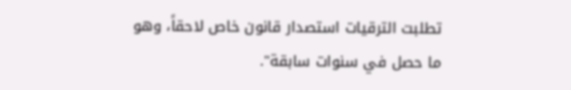تطلبت الترقيات استصدار قانون خاص لاحقاً، وهو ما حصل في سنوات سابقة".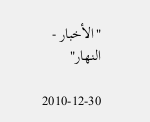"الأخبار - النهار"

2010-12-30